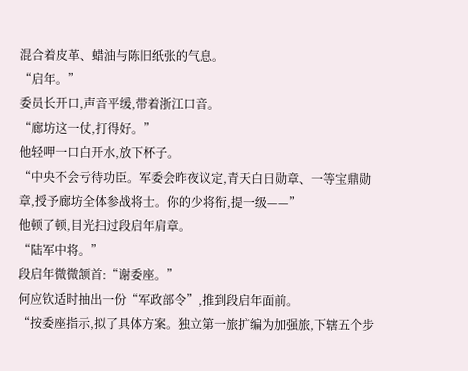混合着皮革、蜡油与陈旧纸张的气息。
“启年。”
委员长开口,声音平缓,带着浙江口音。
“廊坊这一仗,打得好。”
他轻呷一口白开水,放下杯子。
“中央不会亏待功臣。军委会昨夜议定,青天白日勋章、一等宝鼎勋章,授予廊坊全体参战将士。你的少将衔,提一级——”
他顿了顿,目光扫过段启年肩章。
“陆军中将。”
段启年微微颔首:“谢委座。”
何应钦适时抽出一份“军政部令”,推到段启年面前。
“按委座指示,拟了具体方案。独立第一旅扩编为加强旅,下辖五个步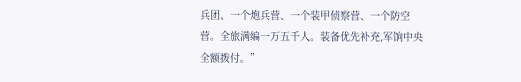兵团、一个炮兵营、一个装甲侦察营、一个防空营。全旅满编一万五千人。装备优先补充,军饷中央全额拨付。”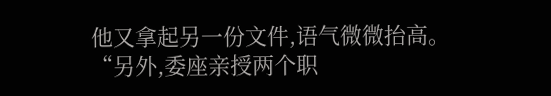他又拿起另一份文件,语气微微抬高。
“另外,委座亲授两个职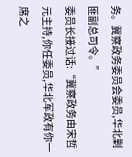务。冀察政务委员会委员,华北剿匪副总司令。”
委员长接过话:“冀察政务由宋哲元主持,你任委员,华北军政有你一席之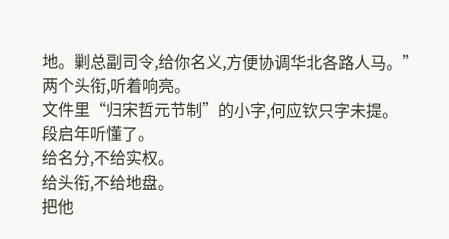地。剿总副司令,给你名义,方便协调华北各路人马。”
两个头衔,听着响亮。
文件里“归宋哲元节制”的小字,何应钦只字未提。
段启年听懂了。
给名分,不给实权。
给头衔,不给地盘。
把他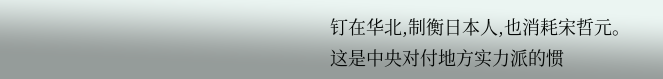钉在华北,制衡日本人,也消耗宋哲元。
这是中央对付地方实力派的惯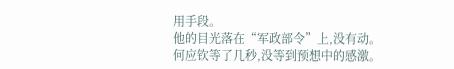用手段。
他的目光落在“军政部令”上,没有动。
何应钦等了几秒,没等到预想中的感激。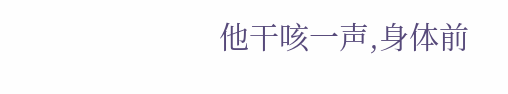他干咳一声,身体前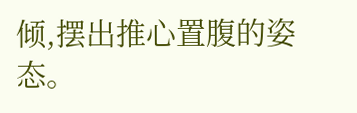倾,摆出推心置腹的姿态。